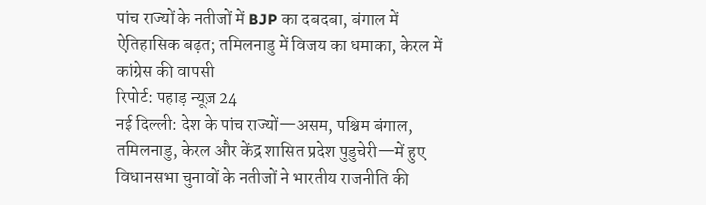पांच राज्यों के नतीजों में BJP का दबदबा, बंगाल में ऐतिहासिक बढ़त; तमिलनाडु में विजय का धमाका, केरल में कांग्रेस की वापसी
रिपोर्ट: पहाड़ न्यूज़ 24
नई दिल्ली: देश के पांच राज्यों—असम, पश्चिम बंगाल, तमिलनाडु, केरल और केंद्र शासित प्रदेश पुडुचेरी—में हुए विधानसभा चुनावों के नतीजों ने भारतीय राजनीति की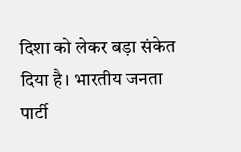दिशा को लेकर बड़ा संकेत दिया है। भारतीय जनता पार्टी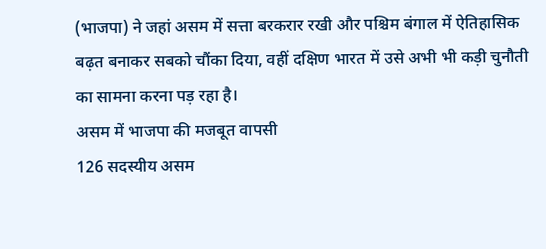(भाजपा) ने जहां असम में सत्ता बरकरार रखी और पश्चिम बंगाल में ऐतिहासिक बढ़त बनाकर सबको चौंका दिया, वहीं दक्षिण भारत में उसे अभी भी कड़ी चुनौती का सामना करना पड़ रहा है।
असम में भाजपा की मजबूत वापसी
126 सदस्यीय असम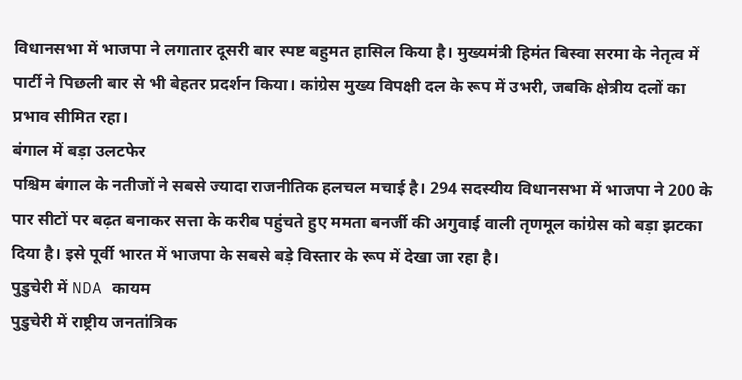विधानसभा में भाजपा ने लगातार दूसरी बार स्पष्ट बहुमत हासिल किया है। मुख्यमंत्री हिमंत बिस्वा सरमा के नेतृत्व में पार्टी ने पिछली बार से भी बेहतर प्रदर्शन किया। कांग्रेस मुख्य विपक्षी दल के रूप में उभरी, जबकि क्षेत्रीय दलों का प्रभाव सीमित रहा।
बंगाल में बड़ा उलटफेर
पश्चिम बंगाल के नतीजों ने सबसे ज्यादा राजनीतिक हलचल मचाई है। 294 सदस्यीय विधानसभा में भाजपा ने 200 के पार सीटों पर बढ़त बनाकर सत्ता के करीब पहुंचते हुए ममता बनर्जी की अगुवाई वाली तृणमूल कांग्रेस को बड़ा झटका दिया है। इसे पूर्वी भारत में भाजपा के सबसे बड़े विस्तार के रूप में देखा जा रहा है।
पुडुचेरी में NDA कायम
पुडुचेरी में राष्ट्रीय जनतांत्रिक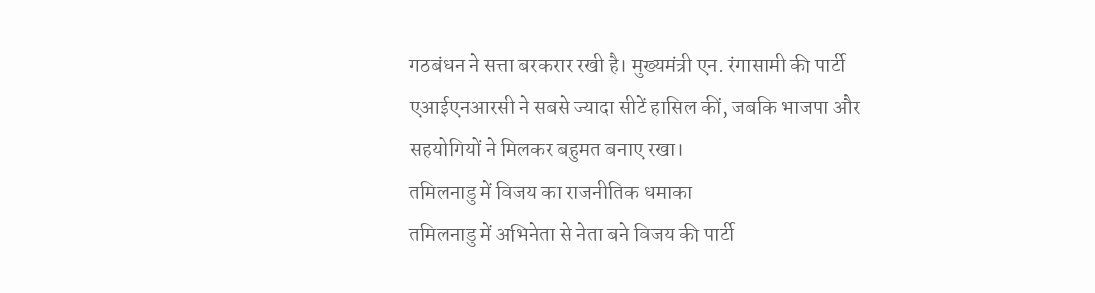गठबंधन ने सत्ता बरकरार रखी है। मुख्यमंत्री एन. रंगासामी की पार्टी एआईएनआरसी ने सबसे ज्यादा सीटें हासिल कीं, जबकि भाजपा और सहयोगियों ने मिलकर बहुमत बनाए रखा।
तमिलनाडु में विजय का राजनीतिक धमाका
तमिलनाडु में अभिनेता से नेता बने विजय की पार्टी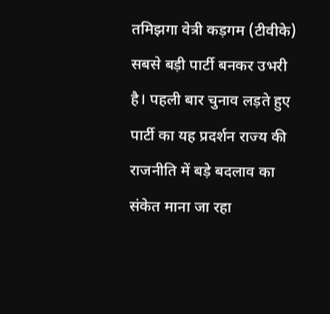तमिझगा वेत्री कड़गम (टीवीके) सबसे बड़ी पार्टी बनकर उभरी है। पहली बार चुनाव लड़ते हुए पार्टी का यह प्रदर्शन राज्य की राजनीति में बड़े बदलाव का संकेत माना जा रहा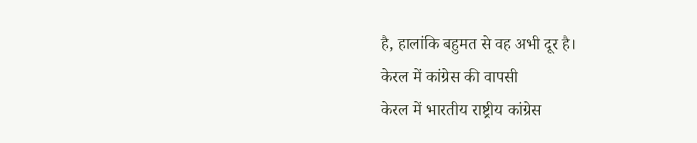है, हालांकि बहुमत से वह अभी दूर है।
केरल में कांग्रेस की वापसी
केरल में भारतीय राष्ट्रीय कांग्रेस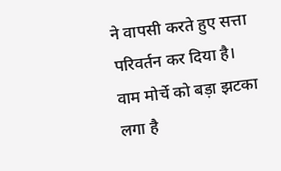ने वापसी करते हुए सत्ता परिवर्तन कर दिया है। वाम मोर्चे को बड़ा झटका लगा है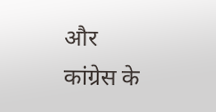और कांग्रेस के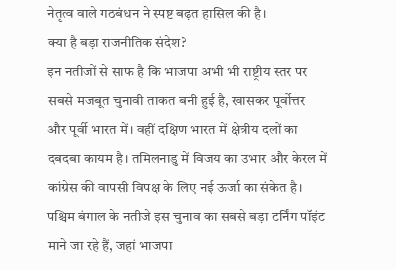नेतृत्व वाले गठबंधन ने स्पष्ट बढ़त हासिल की है।
क्या है बड़ा राजनीतिक संदेश?
इन नतीजों से साफ है कि भाजपा अभी भी राष्ट्रीय स्तर पर सबसे मजबूत चुनावी ताकत बनी हुई है, खासकर पूर्वोत्तर और पूर्वी भारत में। वहीं दक्षिण भारत में क्षेत्रीय दलों का दबदबा कायम है। तमिलनाडु में विजय का उभार और केरल में कांग्रेस की वापसी विपक्ष के लिए नई ऊर्जा का संकेत है।
पश्चिम बंगाल के नतीजे इस चुनाव का सबसे बड़ा टर्निंग पॉइंट माने जा रहे हैं, जहां भाजपा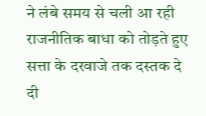ने लंबे समय से चली आ रही राजनीतिक बाधा को तोड़ते हुए सत्ता के दरवाजे तक दस्तक दे दी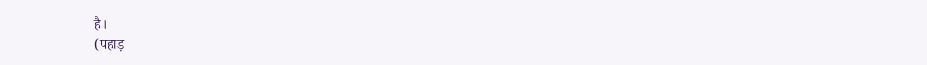है।
(पहाड़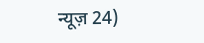न्यूज़ 24)